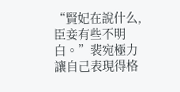“賢妃在說什么,臣妾有些不明白。”裴宛極力讓自己表現得格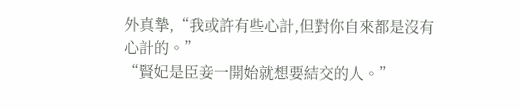外真摯,“我或許有些心計,但對你自來都是沒有心計的。”
“賢妃是臣妾一開始就想要結交的人。”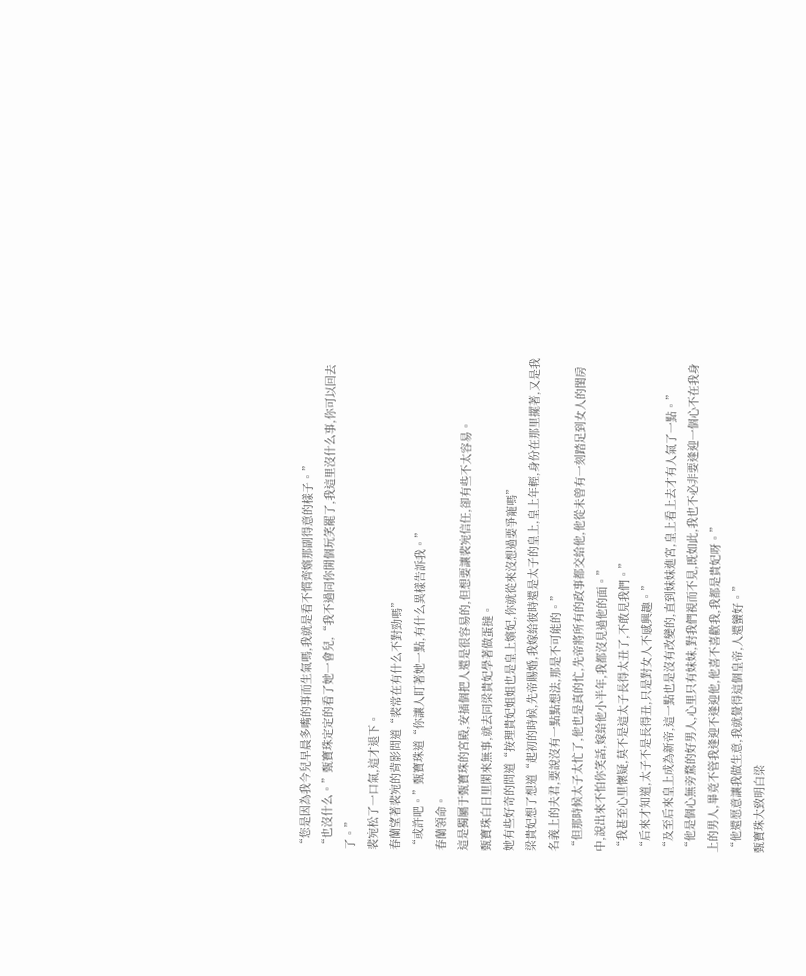“您是因為我今兒早晨多嘴的事而生氣嗎,我就是看不慣齊嬪那副得意的樣子。”
“也沒什么。”甄寶珠定定的看了她一會兒,“我不過同你開個玩笑罷了,我這里沒什么事,你可以回去了。”
裴宛松了一口氣,這才退下。
春蘭望著裴宛的背影問道“裴常在有什么不對勁嗎”
“或許吧。”甄寶珠道“你讓人盯著她一點,有什么異樣告訴我。”
春蘭領命。
這是獨屬于甄寶珠的宮殿,安插個把人還是很容易的,但想要讓裴宛信任,卻有些不太容易。
甄寶珠白日里閑來無事,就去同梁貴妃學著做蛋撻。
她有些好奇的問道“按理貴妃姐姐也是皇上嬪妃,你就從來沒想過要爭寵嗎”
梁貴妃想了想道“起初的時候,先帝賜婚,我嫁給彼時還是太子的皇上,皇上年輕,身份在那里擺著,又是我名義上的夫君,要說沒有一點點想法,那是不可能的。”
“但那時候太子太忙了,他也是真的忙,先帝將所有的政事都交給他,他從未曾有一刻踏足到女人的閨房中,說出來不怕你笑話,嫁給他小半年,我都沒見過他的面。”
“我甚至心里懷疑,莫不是這太子長得太丑了,不敢見我們。”
“后來才知道,太子不是長得丑,只是對女人不感興趣。”
“及至后來皇上成為新帝,這一點也是沒有改變的,直到妹妹進宮,皇上看上去才有人氣了一點。”
“他是個心無旁騖的好男人,心里只有妹妹,對我們視而不見,既如此,我也不必非要逢迎一個心不在我身上的男人,畢竟不管我逢迎不逢迎他,他喜不喜歡我,我都是貴妃呀。”
“他還愿意讓我做生意,我就覺得這個皇帝,人還蠻好。”
甄寶珠大致明白梁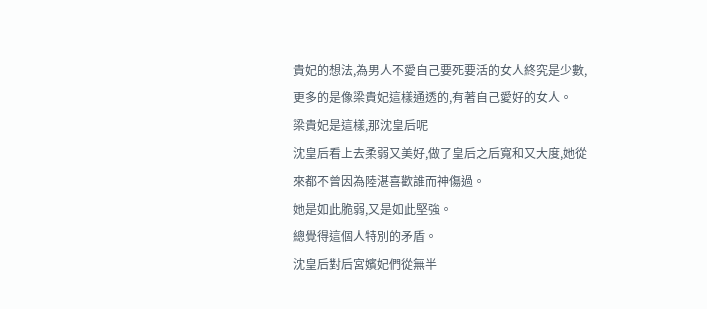貴妃的想法,為男人不愛自己要死要活的女人終究是少數,更多的是像梁貴妃這樣通透的,有著自己愛好的女人。
梁貴妃是這樣,那沈皇后呢
沈皇后看上去柔弱又美好,做了皇后之后寬和又大度,她從來都不曾因為陸湛喜歡誰而神傷過。
她是如此脆弱,又是如此堅強。
總覺得這個人特別的矛盾。
沈皇后對后宮嬪妃們從無半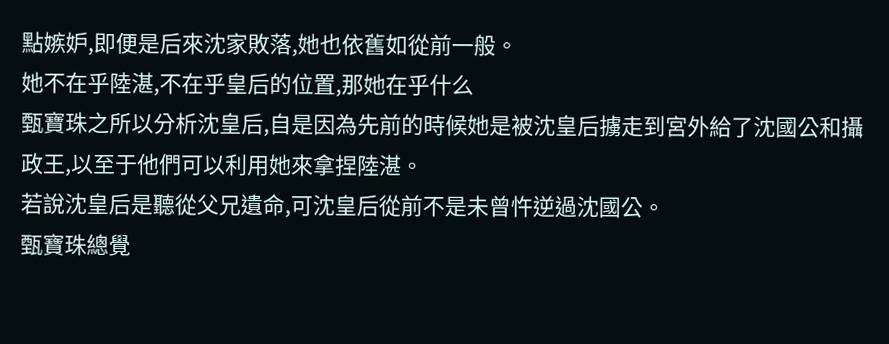點嫉妒,即便是后來沈家敗落,她也依舊如從前一般。
她不在乎陸湛,不在乎皇后的位置,那她在乎什么
甄寶珠之所以分析沈皇后,自是因為先前的時候她是被沈皇后擄走到宮外給了沈國公和攝政王,以至于他們可以利用她來拿捏陸湛。
若說沈皇后是聽從父兄遺命,可沈皇后從前不是未曾忤逆過沈國公。
甄寶珠總覺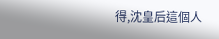得,沈皇后這個人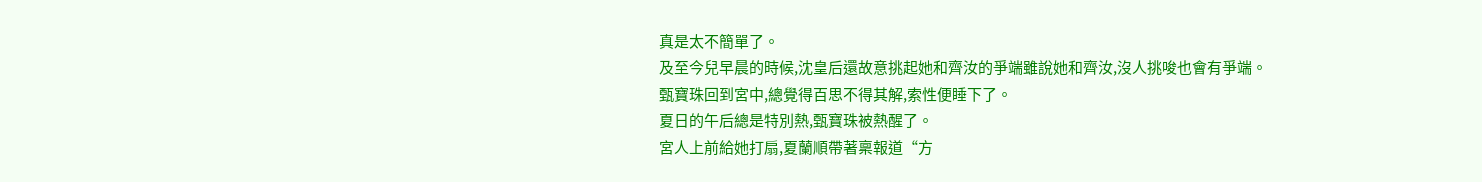真是太不簡單了。
及至今兒早晨的時候,沈皇后還故意挑起她和齊汝的爭端雖說她和齊汝,沒人挑唆也會有爭端。
甄寶珠回到宮中,總覺得百思不得其解,索性便睡下了。
夏日的午后總是特別熱,甄寶珠被熱醒了。
宮人上前給她打扇,夏蘭順帶著稟報道“方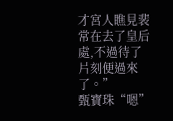才宮人瞧見裴常在去了皇后處,不過待了片刻便過來了。”
甄寶珠“嗯”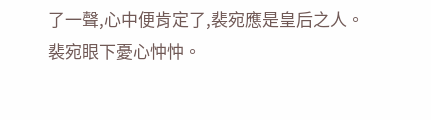了一聲,心中便肯定了,裴宛應是皇后之人。
裴宛眼下憂心忡忡。